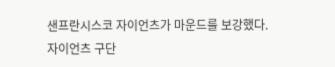샌프란시스코 자이언츠가 마운드를 보강했다.
자이언츠 구단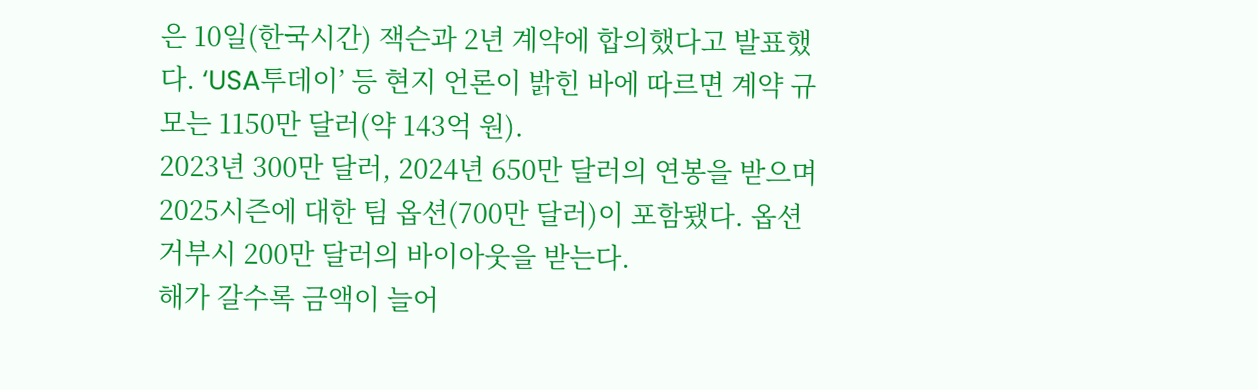은 10일(한국시간) 잭슨과 2년 계약에 합의했다고 발표했다. ‘USA투데이’ 등 현지 언론이 밝힌 바에 따르면 계약 규모는 1150만 달러(약 143억 원).
2023년 300만 달러, 2024년 650만 달러의 연봉을 받으며 2025시즌에 대한 팀 옵션(700만 달러)이 포함됐다. 옵션 거부시 200만 달러의 바이아웃을 받는다.
해가 갈수록 금액이 늘어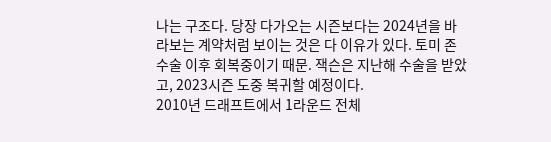나는 구조다. 당장 다가오는 시즌보다는 2024년을 바라보는 계약처럼 보이는 것은 다 이유가 있다. 토미 존 수술 이후 회복중이기 때문. 잭슨은 지난해 수술을 받았고, 2023시즌 도중 복귀할 예정이다.
2010년 드래프트에서 1라운드 전체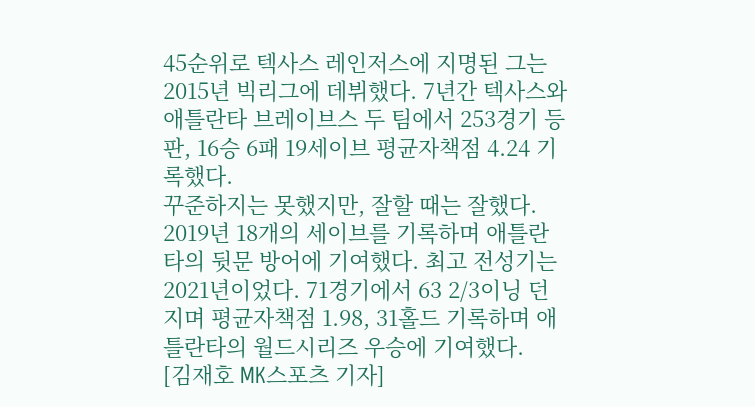45순위로 텍사스 레인저스에 지명된 그는 2015년 빅리그에 데뷔했다. 7년간 텍사스와 애틀란타 브레이브스 두 팀에서 253경기 등판, 16승 6패 19세이브 평균자책점 4.24 기록했다.
꾸준하지는 못했지만, 잘할 때는 잘했다. 2019년 18개의 세이브를 기록하며 애틀란타의 뒷문 방어에 기여했다. 최고 전성기는 2021년이었다. 71경기에서 63 2/3이닝 던지며 평균자책점 1.98, 31홀드 기록하며 애틀란타의 월드시리즈 우승에 기여했다.
[김재호 MK스포츠 기자]